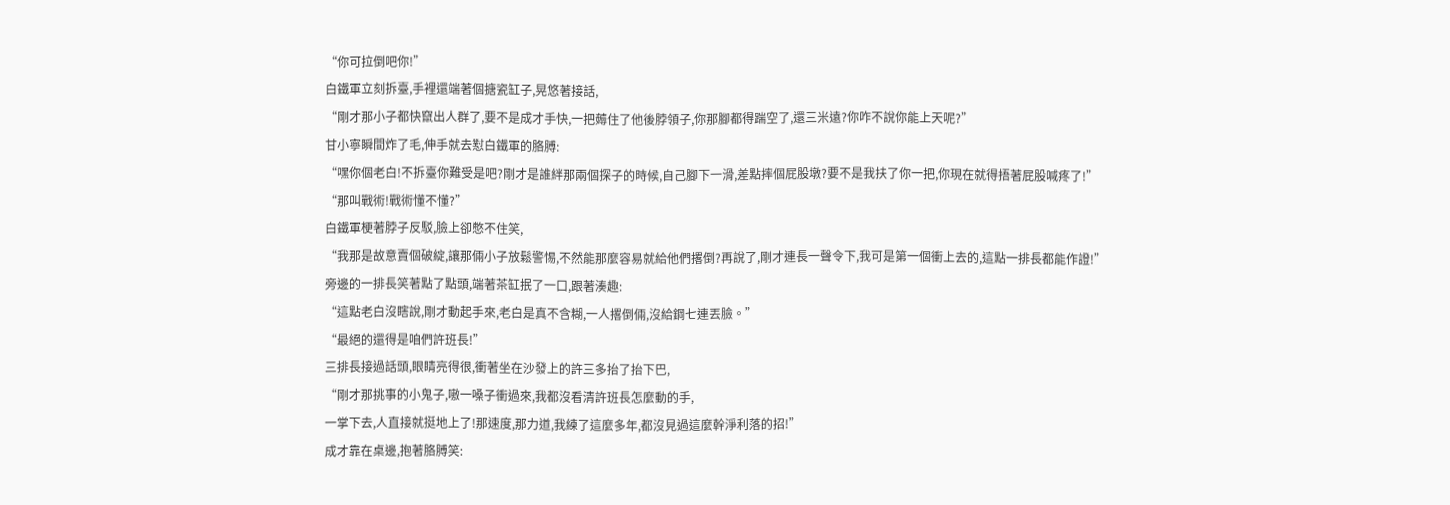“你可拉倒吧你!”
白鐵軍立刻拆臺,手裡還端著個搪瓷缸子,晃悠著接話,
“剛才那小子都快竄出人群了,要不是成才手快,一把薅住了他後脖領子,你那腳都得踹空了,還三米遠?你咋不說你能上天呢?”
甘小寧瞬間炸了毛,伸手就去懟白鐵軍的胳膊:
“嘿你個老白!不拆臺你難受是吧?剛才是誰絆那兩個探子的時候,自己腳下一滑,差點摔個屁股墩?要不是我扶了你一把,你現在就得捂著屁股喊疼了!”
“那叫戰術!戰術懂不懂?”
白鐵軍梗著脖子反駁,臉上卻憋不住笑,
“我那是故意賣個破綻,讓那倆小子放鬆警惕,不然能那麼容易就給他們撂倒?再說了,剛才連長一聲令下,我可是第一個衝上去的,這點一排長都能作證!”
旁邊的一排長笑著點了點頭,端著茶缸抿了一口,跟著湊趣:
“這點老白沒瞎說,剛才動起手來,老白是真不含糊,一人撂倒倆,沒給鋼七連丟臉。”
“最絕的還得是咱們許班長!”
三排長接過話頭,眼睛亮得很,衝著坐在沙發上的許三多抬了抬下巴,
“剛才那挑事的小鬼子,嗷一嗓子衝過來,我都沒看清許班長怎麼動的手,
一掌下去,人直接就挺地上了!那速度,那力道,我練了這麼多年,都沒見過這麼幹淨利落的招!”
成才靠在桌邊,抱著胳膊笑: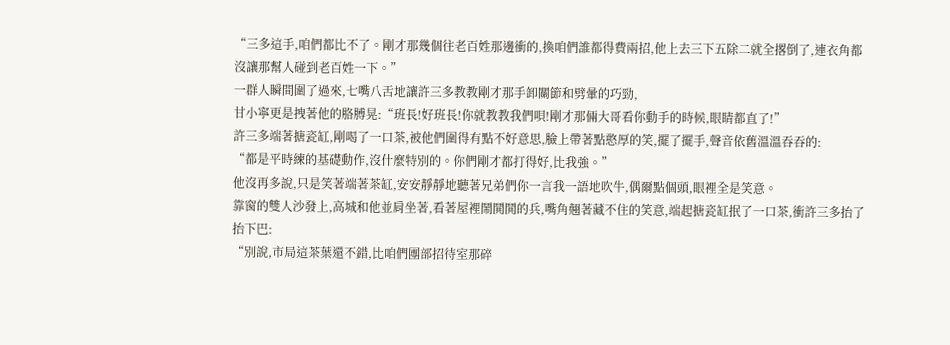“三多這手,咱們都比不了。剛才那幾個往老百姓那邊衝的,換咱們誰都得費兩招,他上去三下五除二就全撂倒了,連衣角都沒讓那幫人碰到老百姓一下。”
一群人瞬間圍了過來,七嘴八舌地讓許三多教教剛才那手卸關節和劈暈的巧勁,
甘小寧更是拽著他的胳膊晃:“班長!好班長!你就教教我們唄!剛才那倆大哥看你動手的時候,眼睛都直了!”
許三多端著搪瓷缸,剛喝了一口茶,被他們圍得有點不好意思,臉上帶著點憨厚的笑,擺了擺手,聲音依舊溫溫吞吞的:
“都是平時練的基礎動作,沒什麼特別的。你們剛才都打得好,比我強。”
他沒再多說,只是笑著端著茶缸,安安靜靜地聽著兄弟們你一言我一語地吹牛,偶爾點個頭,眼裡全是笑意。
靠窗的雙人沙發上,高城和他並肩坐著,看著屋裡鬧鬨鬨的兵,嘴角翹著藏不住的笑意,端起搪瓷缸抿了一口茶,衝許三多抬了抬下巴:
“別說,市局這茶葉還不錯,比咱們團部招待室那碎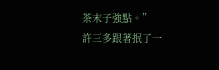茶末子強點。”
許三多跟著抿了一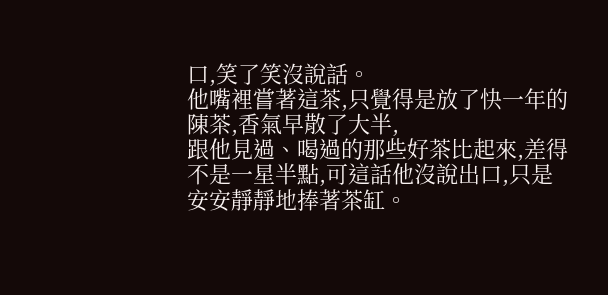口,笑了笑沒說話。
他嘴裡嘗著這茶,只覺得是放了快一年的陳茶,香氣早散了大半,
跟他見過、喝過的那些好茶比起來,差得不是一星半點,可這話他沒說出口,只是安安靜靜地捧著茶缸。